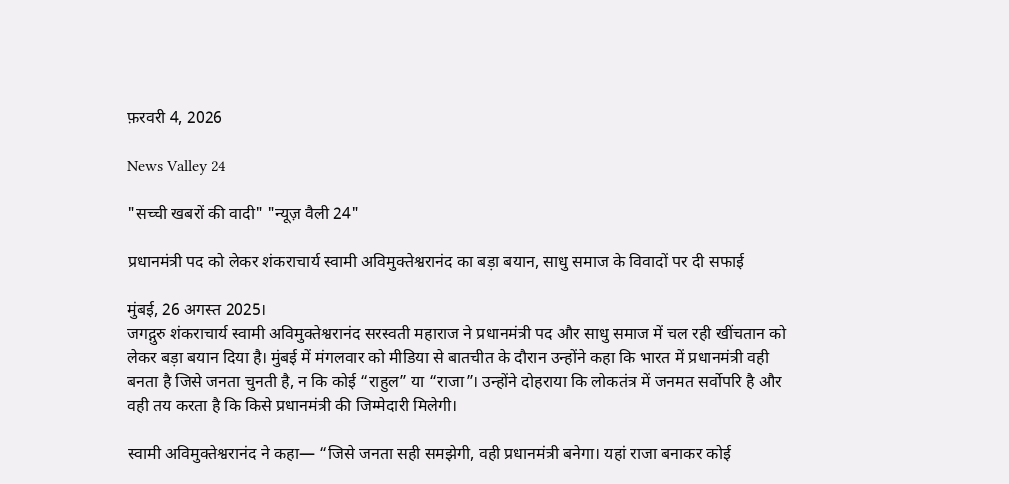फ़रवरी 4, 2026

News Valley 24

"सच्ची खबरों की वादी" "न्यूज़ वैली 24"

प्रधानमंत्री पद को लेकर शंकराचार्य स्वामी अविमुक्तेश्वरानंद का बड़ा बयान, साधु समाज के विवादों पर दी सफाई

मुंबई, 26 अगस्त 2025।
जगद्गुरु शंकराचार्य स्वामी अविमुक्तेश्वरानंद सरस्वती महाराज ने प्रधानमंत्री पद और साधु समाज में चल रही खींचतान को लेकर बड़ा बयान दिया है। मुंबई में मंगलवार को मीडिया से बातचीत के दौरान उन्होंने कहा कि भारत में प्रधानमंत्री वही बनता है जिसे जनता चुनती है, न कि कोई “राहुल” या “राजा”। उन्होंने दोहराया कि लोकतंत्र में जनमत सर्वोपरि है और वही तय करता है कि किसे प्रधानमंत्री की जिम्मेदारी मिलेगी।

स्वामी अविमुक्तेश्वरानंद ने कहा— “जिसे जनता सही समझेगी, वही प्रधानमंत्री बनेगा। यहां राजा बनाकर कोई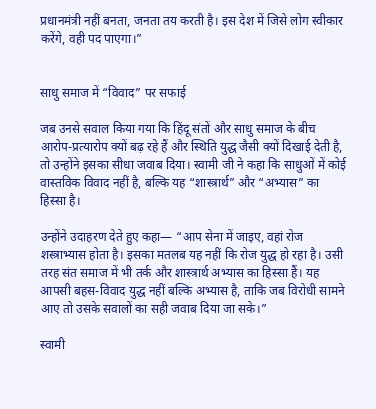प्रधानमंत्री नहीं बनता, जनता तय करती है। इस देश में जिसे लोग स्वीकार करेंगे, वही पद पाएगा।”


साधु समाज में “विवाद” पर सफाई

जब उनसे सवाल किया गया कि हिंदू संतों और साधु समाज के बीच आरोप-प्रत्यारोप क्यों बढ़ रहे हैं और स्थिति युद्ध जैसी क्यों दिखाई देती है, तो उन्होंने इसका सीधा जवाब दिया। स्वामी जी ने कहा कि साधुओं में कोई वास्तविक विवाद नहीं है, बल्कि यह “शास्त्रार्थ” और “अभ्यास” का हिस्सा है।

उन्होंने उदाहरण देते हुए कहा— “आप सेना में जाइए, वहां रोज शस्त्राभ्यास होता है। इसका मतलब यह नहीं कि रोज युद्ध हो रहा है। उसी तरह संत समाज में भी तर्क और शास्त्रार्थ अभ्यास का हिस्सा हैं। यह आपसी बहस-विवाद युद्ध नहीं बल्कि अभ्यास है, ताकि जब विरोधी सामने आए तो उसके सवालों का सही जवाब दिया जा सके।”

स्वामी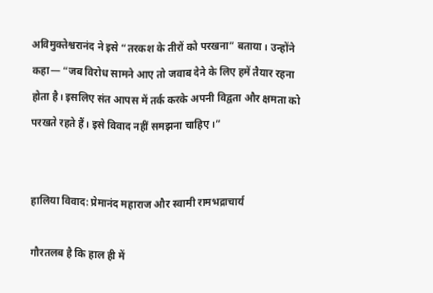अविमुक्तेश्वरानंद ने इसे “तरकश के तीरों को परखना” बताया। उन्होंने कहा— “जब विरोध सामने आए तो जवाब देने के लिए हमें तैयार रहना होता है। इसलिए संत आपस में तर्क करके अपनी विद्वता और क्षमता को परखते रहते हैं। इसे विवाद नहीं समझना चाहिए।”


हालिया विवाद: प्रेमानंद महाराज और स्वामी रामभद्राचार्य

गौरतलब है कि हाल ही में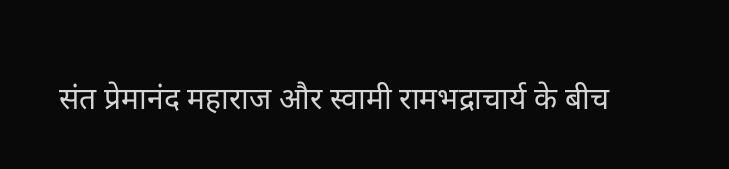संत प्रेमानंद महाराज और स्वामी रामभद्राचार्य के बीच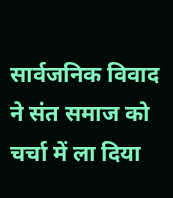सार्वजनिक विवाद ने संत समाज को चर्चा में ला दिया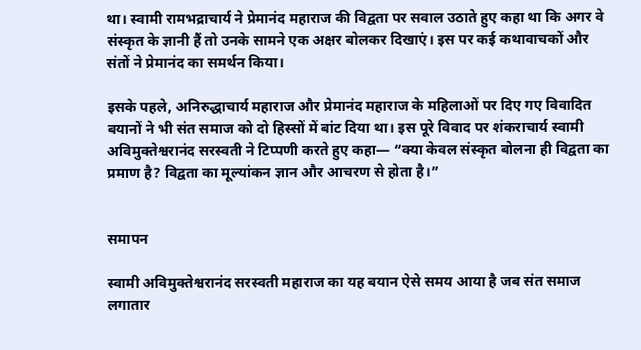था। स्वामी रामभद्राचार्य ने प्रेमानंद महाराज की विद्वता पर सवाल उठाते हुए कहा था कि अगर वे संस्कृत के ज्ञानी हैं तो उनके सामने एक अक्षर बोलकर दिखाएं। इस पर कई कथावाचकों और संतों ने प्रेमानंद का समर्थन किया।

इसके पहले, अनिरुद्धाचार्य महाराज और प्रेमानंद महाराज के महिलाओं पर दिए गए विवादित बयानों ने भी संत समाज को दो हिस्सों में बांट दिया था। इस पूरे विवाद पर शंकराचार्य स्वामी अविमुक्तेश्वरानंद सरस्वती ने टिप्पणी करते हुए कहा— “क्या केवल संस्कृत बोलना ही विद्वता का प्रमाण है? विद्वता का मूल्यांकन ज्ञान और आचरण से होता है।”


समापन

स्वामी अविमुक्तेश्वरानंद सरस्वती महाराज का यह बयान ऐसे समय आया है जब संत समाज लगातार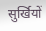सुर्खियों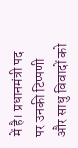में है। प्रधानमंत्री पद पर उनकी टिप्पणी और साधु विवादों को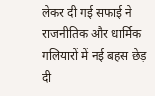लेकर दी गई सफाई ने राजनीतिक और धार्मिक गलियारों में नई बहस छेड़ दी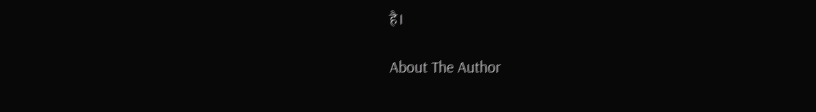है।

About The Author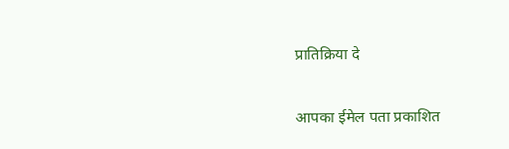प्रातिक्रिया दे

आपका ईमेल पता प्रकाशित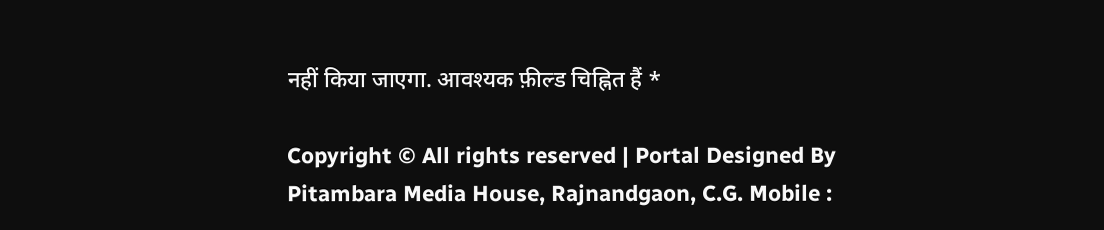नहीं किया जाएगा. आवश्यक फ़ील्ड चिह्नित हैं *

Copyright © All rights reserved | Portal Designed By Pitambara Media House, Rajnandgaon, C.G. Mobile :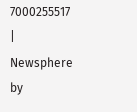7000255517 | Newsphere by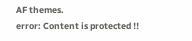AF themes.
error: Content is protected !!